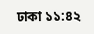ঢাকা ১১:৪২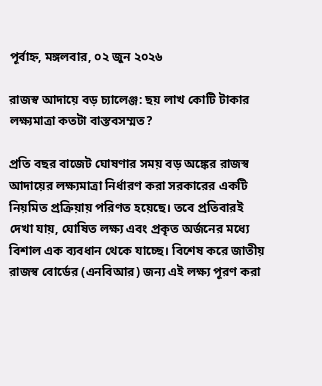পূর্বাহ্ন, মঙ্গলবার, ০২ জুন ২০২৬

রাজস্ব আদায়ে বড় চ্যালেঞ্জ: ছয় লাখ কোটি টাকার লক্ষ্যমাত্রা কতটা বাস্তবসম্মত?

প্রতি বছর বাজেট ঘোষণার সময় বড় অঙ্কের রাজস্ব আদায়ের লক্ষ্যমাত্রা নির্ধারণ করা সরকারের একটি নিয়মিত প্রক্রিয়ায় পরিণত হয়েছে। তবে প্রতিবারই দেখা যায়, ঘোষিত লক্ষ্য এবং প্রকৃত অর্জনের মধ্যে বিশাল এক ব্যবধান থেকে যাচ্ছে। বিশেষ করে জাতীয় রাজস্ব বোর্ডের (এনবিআর) জন্য এই লক্ষ্য পূরণ করা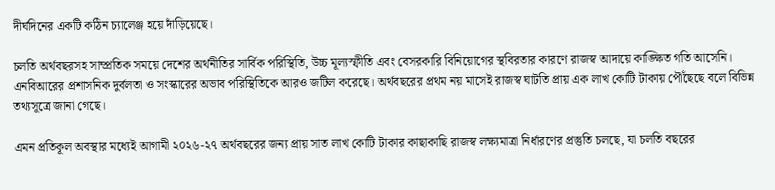দীর্ঘদিনের একটি কঠিন চ্যালেঞ্জ হয়ে দাঁড়িয়েছে।

চলতি অর্থবছরসহ সাম্প্রতিক সময়ে দেশের অর্থনীতির সার্বিক পরিস্থিতি, উচ্চ মূল্যস্ফীতি এবং বেসরকারি বিনিয়োগের স্থবিরতার কারণে রাজস্ব আদায়ে কাঙ্ক্ষিত গতি আসেনি। এনবিআরের প্রশাসনিক দুর্বলতা ও সংস্কারের অভাব পরিস্থিতিকে আরও জটিল করেছে। অর্থবছরের প্রথম নয় মাসেই রাজস্ব ঘাটতি প্রায় এক লাখ কোটি টাকায় পৌঁছেছে বলে বিভিন্ন তথ্যসূত্রে জানা গেছে।

এমন প্রতিকূল অবস্থার মধ্যেই আগামী ২০২৬-২৭ অর্থবছরের জন্য প্রায় সাত লাখ কোটি টাকার কাছাকাছি রাজস্ব লক্ষ্যমাত্রা নির্ধারণের প্রস্তুতি চলছে, যা চলতি বছরের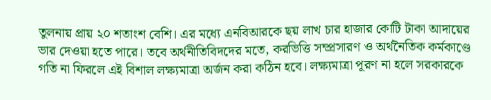তুলনায় প্রায় ২০ শতাংশ বেশি। এর মধ্যে এনবিআরকে ছয় লাখ চার হাজার কোটি টাকা আদায়ের ভার দেওয়া হতে পারে। তবে অর্থনীতিবিদদের মতে, করভিত্তি সম্প্রসারণ ও অর্থনৈতিক কর্মকাণ্ডে গতি না ফিরলে এই বিশাল লক্ষ্যমাত্রা অর্জন করা কঠিন হবে। লক্ষ্যমাত্রা পূরণ না হলে সরকারকে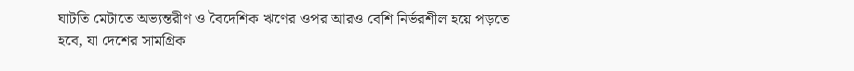ঘাটতি মেটাতে অভ্যন্তরীণ ও বৈদেশিক ঋণের ওপর আরও বেশি নির্ভরশীল হয়ে পড়তে হবে, যা দেশের সামগ্রিক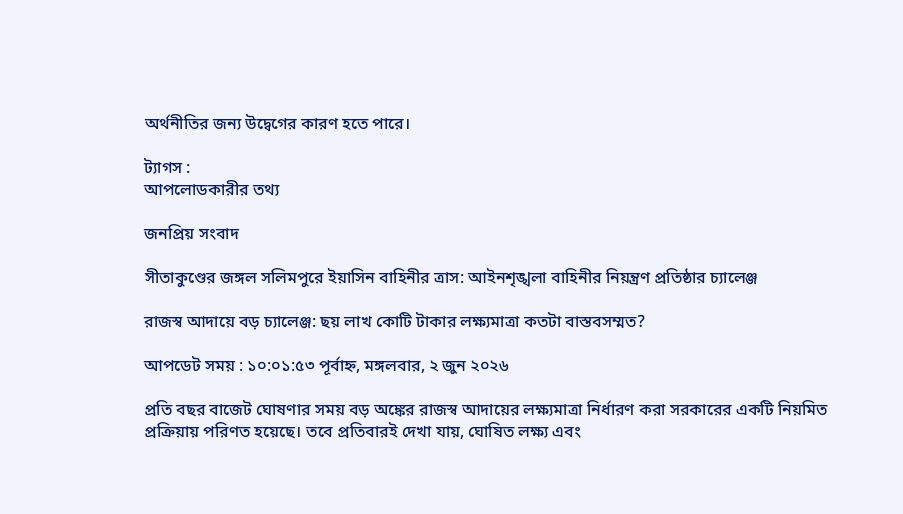অর্থনীতির জন্য উদ্বেগের কারণ হতে পারে।

ট্যাগস :
আপলোডকারীর তথ্য

জনপ্রিয় সংবাদ

সীতাকুণ্ডের জঙ্গল সলিমপুরে ইয়াসিন বাহিনীর ত্রাস: আইনশৃঙ্খলা বাহিনীর নিয়ন্ত্রণ প্রতিষ্ঠার চ্যালেঞ্জ

রাজস্ব আদায়ে বড় চ্যালেঞ্জ: ছয় লাখ কোটি টাকার লক্ষ্যমাত্রা কতটা বাস্তবসম্মত?

আপডেট সময় : ১০:০১:৫৩ পূর্বাহ্ন, মঙ্গলবার, ২ জুন ২০২৬

প্রতি বছর বাজেট ঘোষণার সময় বড় অঙ্কের রাজস্ব আদায়ের লক্ষ্যমাত্রা নির্ধারণ করা সরকারের একটি নিয়মিত প্রক্রিয়ায় পরিণত হয়েছে। তবে প্রতিবারই দেখা যায়, ঘোষিত লক্ষ্য এবং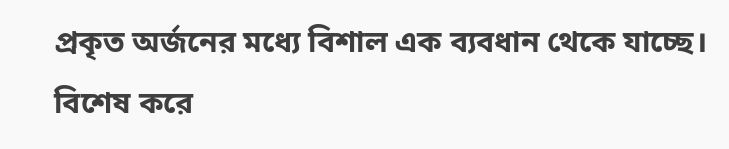প্রকৃত অর্জনের মধ্যে বিশাল এক ব্যবধান থেকে যাচ্ছে। বিশেষ করে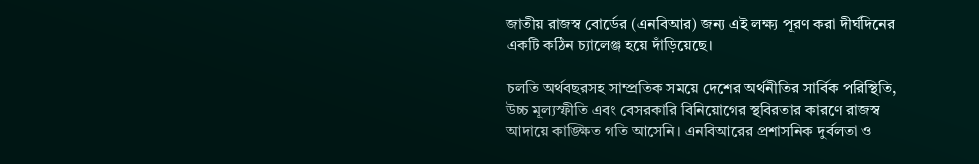জাতীয় রাজস্ব বোর্ডের (এনবিআর) জন্য এই লক্ষ্য পূরণ করা দীর্ঘদিনের একটি কঠিন চ্যালেঞ্জ হয়ে দাঁড়িয়েছে।

চলতি অর্থবছরসহ সাম্প্রতিক সময়ে দেশের অর্থনীতির সার্বিক পরিস্থিতি, উচ্চ মূল্যস্ফীতি এবং বেসরকারি বিনিয়োগের স্থবিরতার কারণে রাজস্ব আদায়ে কাঙ্ক্ষিত গতি আসেনি। এনবিআরের প্রশাসনিক দুর্বলতা ও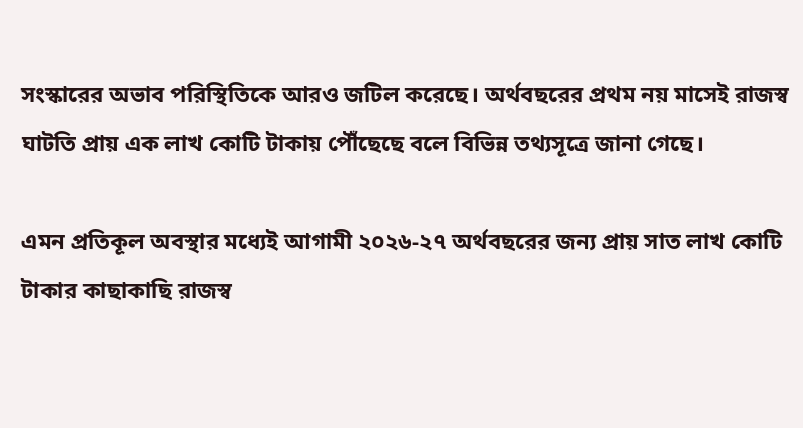সংস্কারের অভাব পরিস্থিতিকে আরও জটিল করেছে। অর্থবছরের প্রথম নয় মাসেই রাজস্ব ঘাটতি প্রায় এক লাখ কোটি টাকায় পৌঁছেছে বলে বিভিন্ন তথ্যসূত্রে জানা গেছে।

এমন প্রতিকূল অবস্থার মধ্যেই আগামী ২০২৬-২৭ অর্থবছরের জন্য প্রায় সাত লাখ কোটি টাকার কাছাকাছি রাজস্ব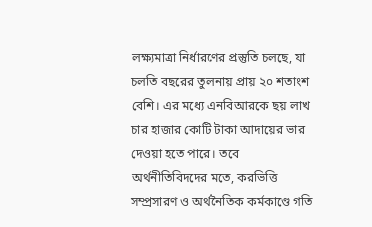লক্ষ্যমাত্রা নির্ধারণের প্রস্তুতি চলছে, যা চলতি বছরের তুলনায় প্রায় ২০ শতাংশ বেশি। এর মধ্যে এনবিআরকে ছয় লাখ চার হাজার কোটি টাকা আদায়ের ভার দেওয়া হতে পারে। তবে অর্থনীতিবিদদের মতে, করভিত্তি সম্প্রসারণ ও অর্থনৈতিক কর্মকাণ্ডে গতি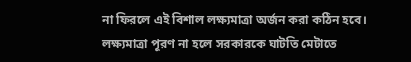না ফিরলে এই বিশাল লক্ষ্যমাত্রা অর্জন করা কঠিন হবে। লক্ষ্যমাত্রা পূরণ না হলে সরকারকে ঘাটতি মেটাতে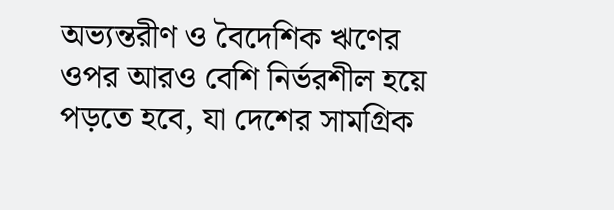অভ্যন্তরীণ ও বৈদেশিক ঋণের ওপর আরও বেশি নির্ভরশীল হয়ে পড়তে হবে, যা দেশের সামগ্রিক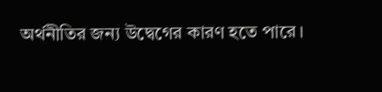অর্থনীতির জন্য উদ্বেগের কারণ হতে পারে।